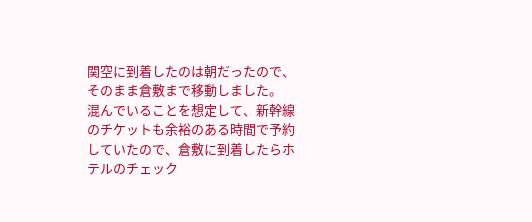関空に到着したのは朝だったので、そのまま倉敷まで移動しました。
混んでいることを想定して、新幹線のチケットも余裕のある時間で予約していたので、倉敷に到着したらホテルのチェック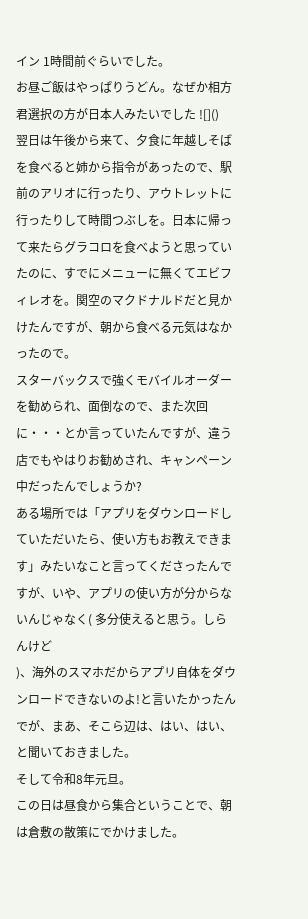イン 1時間前ぐらいでした。
お昼ご飯はやっぱりうどん。なぜか相方君選択の方が日本人みたいでした ![]()
翌日は午後から来て、夕食に年越しそばを食べると姉から指令があったので、駅前のアリオに行ったり、アウトレットに行ったりして時間つぶしを。日本に帰って来たらグラコロを食べようと思っていたのに、すでにメニューに無くてエビフィレオを。関空のマクドナルドだと見かけたんですが、朝から食べる元気はなかったので。
スターバックスで強くモバイルオーダーを勧められ、面倒なので、また次回に・・・とか言っていたんですが、違う店でもやはりお勧めされ、キャンペーン中だったんでしょうか?
ある場所では「アプリをダウンロードしていただいたら、使い方もお教えできます」みたいなこと言ってくださったんですが、いや、アプリの使い方が分からないんじゃなく( 多分使えると思う。しらんけど
)、海外のスマホだからアプリ自体をダウンロードできないのよ!と言いたかったんでが、まあ、そこら辺は、はい、はい、と聞いておきました。
そして令和8年元旦。
この日は昼食から集合ということで、朝は倉敷の散策にでかけました。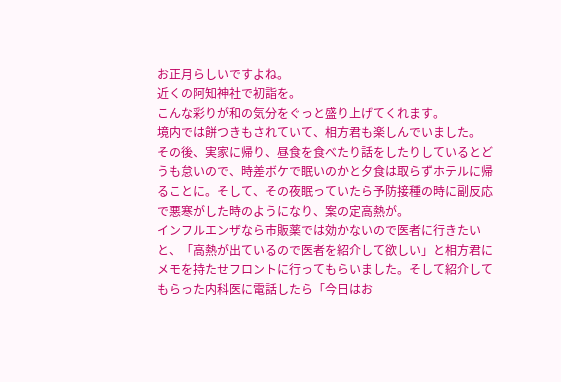お正月らしいですよね。
近くの阿知神社で初詣を。
こんな彩りが和の気分をぐっと盛り上げてくれます。
境内では餅つきもされていて、相方君も楽しんでいました。
その後、実家に帰り、昼食を食べたり話をしたりしているとどうも怠いので、時差ボケで眠いのかと夕食は取らずホテルに帰ることに。そして、その夜眠っていたら予防接種の時に副反応で悪寒がした時のようになり、案の定高熱が。
インフルエンザなら市販薬では効かないので医者に行きたいと、「高熱が出ているので医者を紹介して欲しい」と相方君にメモを持たせフロントに行ってもらいました。そして紹介してもらった内科医に電話したら「今日はお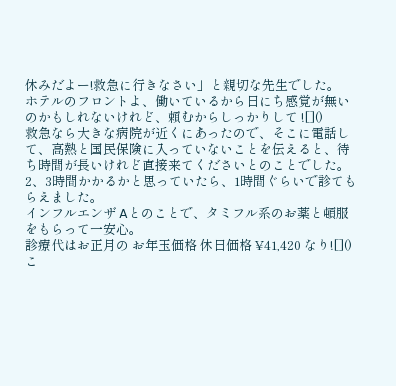休みだよー!救急に行きなさい」と親切な先生でした。
ホテルのフロントよ、働いているから日にち感覚が無いのかもしれないけれど、頼むからしっかりして ![]()
救急なら大きな病院が近くにあったので、そこに電話して、高熱と国民保険に入っていないことを伝えると、待ち時間が長いけれど直接来てくださいとのことでした。2、3時間かかるかと思っていたら、1時間ぐらいで診てもらえました。
インフルエンザ Aとのことで、タミフル系のお薬と頓服をもらって一安心。
診療代はお正月の お年玉価格 休日価格 ¥41,420 なり![]()
こ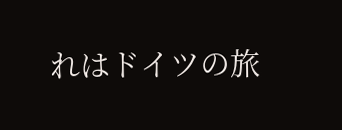れはドイツの旅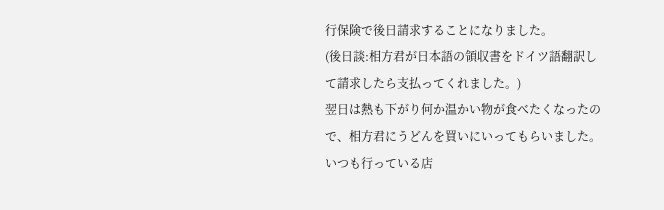行保険で後日請求することになりました。
(後日談:相方君が日本語の領収書をドイツ語翻訳して請求したら支払ってくれました。)
翌日は熱も下がり何か温かい物が食べたくなったので、相方君にうどんを買いにいってもらいました。いつも行っている店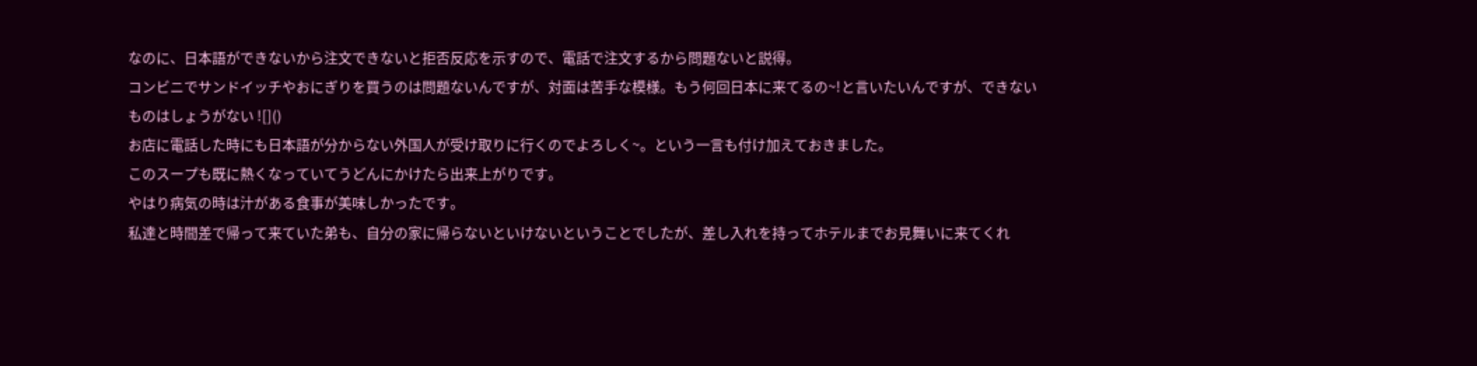なのに、日本語ができないから注文できないと拒否反応を示すので、電話で注文するから問題ないと説得。
コンビニでサンドイッチやおにぎりを買うのは問題ないんですが、対面は苦手な模様。もう何回日本に来てるの~!と言いたいんですが、できないものはしょうがない ![]()
お店に電話した時にも日本語が分からない外国人が受け取りに行くのでよろしく~。という一言も付け加えておきました。
このスープも既に熱くなっていてうどんにかけたら出来上がりです。
やはり病気の時は汁がある食事が美味しかったです。
私達と時間差で帰って来ていた弟も、自分の家に帰らないといけないということでしたが、差し入れを持ってホテルまでお見舞いに来てくれ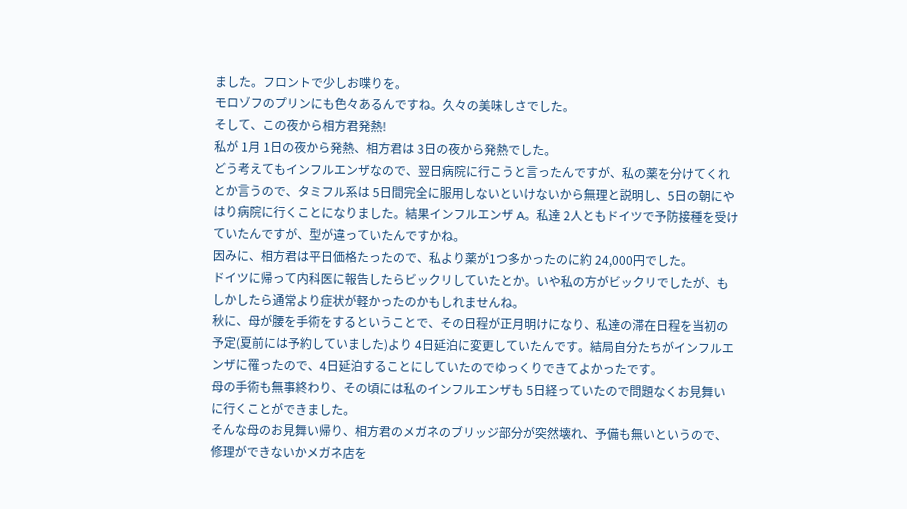ました。フロントで少しお喋りを。
モロゾフのプリンにも色々あるんですね。久々の美味しさでした。
そして、この夜から相方君発熱!
私が 1月 1日の夜から発熱、相方君は 3日の夜から発熱でした。
どう考えてもインフルエンザなので、翌日病院に行こうと言ったんですが、私の薬を分けてくれとか言うので、タミフル系は 5日間完全に服用しないといけないから無理と説明し、5日の朝にやはり病院に行くことになりました。結果インフルエンザ A。私達 2人ともドイツで予防接種を受けていたんですが、型が違っていたんですかね。
因みに、相方君は平日価格たったので、私より薬が1つ多かったのに約 24,000円でした。
ドイツに帰って内科医に報告したらビックリしていたとか。いや私の方がビックリでしたが、もしかしたら通常より症状が軽かったのかもしれませんね。
秋に、母が腰を手術をするということで、その日程が正月明けになり、私達の滞在日程を当初の予定(夏前には予約していました)より 4日延泊に変更していたんです。結局自分たちがインフルエンザに罹ったので、4日延泊することにしていたのでゆっくりできてよかったです。
母の手術も無事終わり、その頃には私のインフルエンザも 5日経っていたので問題なくお見舞いに行くことができました。
そんな母のお見舞い帰り、相方君のメガネのブリッジ部分が突然壊れ、予備も無いというので、修理ができないかメガネ店を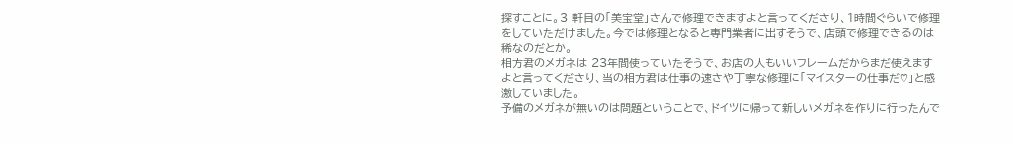探すことに。3 軒目の「美宝堂」さんで修理できますよと言ってくださり、1時間ぐらいで修理をしていただけました。今では修理となると専門業者に出すそうで、店頭で修理できるのは稀なのだとか。
相方君のメガネは 23年間使っていたそうで、お店の人もいいフレームだからまだ使えますよと言ってくださり、当の相方君は仕事の速さや丁寧な修理に「マイスターの仕事だ♡」と感激していました。
予備のメガネが無いのは問題ということで、ドイツに帰って新しいメガネを作りに行ったんで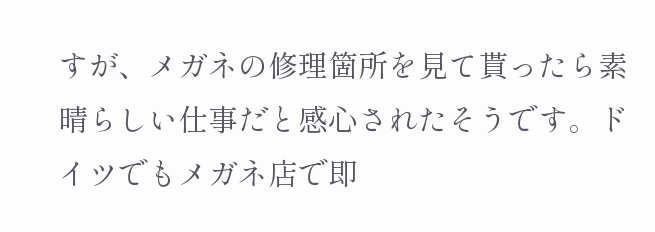すが、メガネの修理箇所を見て貰ったら素晴らしい仕事だと感心されたそうです。ドイツでもメガネ店で即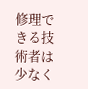修理できる技術者は少なく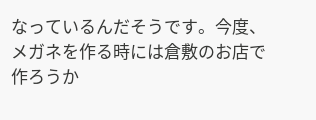なっているんだそうです。今度、メガネを作る時には倉敷のお店で作ろうか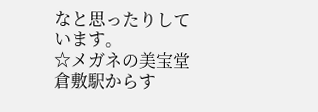なと思ったりしています。
☆メガネの美宝堂 倉敷駅からす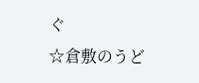ぐ
☆倉敷のうど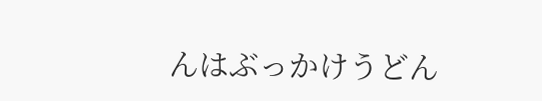んはぶっかけうどん